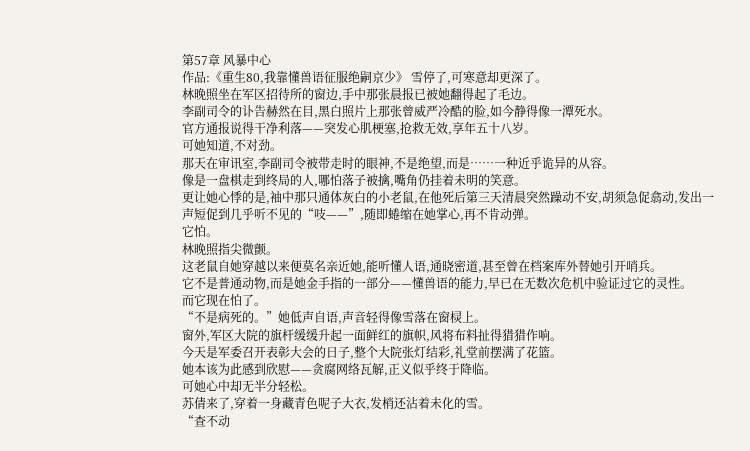第57章 风暴中心
作品:《重生80,我靠懂兽语征服绝嗣京少》 雪停了,可寒意却更深了。
林晚照坐在军区招待所的窗边,手中那张晨报已被她翻得起了毛边。
李副司令的讣告赫然在目,黑白照片上那张曾威严冷酷的脸,如今静得像一潭死水。
官方通报说得干净利落——突发心肌梗塞,抢救无效,享年五十八岁。
可她知道,不对劲。
那天在审讯室,李副司令被带走时的眼神,不是绝望,而是……一种近乎诡异的从容。
像是一盘棋走到终局的人,哪怕落子被擒,嘴角仍挂着未明的笑意。
更让她心悸的是,袖中那只通体灰白的小老鼠,在他死后第三天清晨突然躁动不安,胡须急促翕动,发出一声短促到几乎听不见的“吱——”,随即蜷缩在她掌心,再不肯动弹。
它怕。
林晚照指尖微颤。
这老鼠自她穿越以来便莫名亲近她,能听懂人语,通晓密道,甚至曾在档案库外替她引开哨兵。
它不是普通动物,而是她金手指的一部分——懂兽语的能力,早已在无数次危机中验证过它的灵性。
而它现在怕了。
“不是病死的。”她低声自语,声音轻得像雪落在窗棂上。
窗外,军区大院的旗杆缓缓升起一面鲜红的旗帜,风将布料扯得猎猎作响。
今天是军委召开表彰大会的日子,整个大院张灯结彩,礼堂前摆满了花篮。
她本该为此感到欣慰——贪腐网络瓦解,正义似乎终于降临。
可她心中却无半分轻松。
苏倩来了,穿着一身藏青色呢子大衣,发梢还沾着未化的雪。
“查不动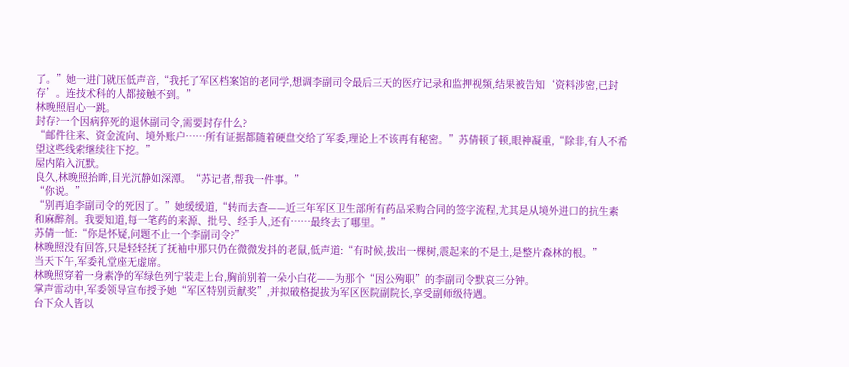了。”她一进门就压低声音,“我托了军区档案馆的老同学,想调李副司令最后三天的医疗记录和监押视频,结果被告知‘资料涉密,已封存’。连技术科的人都接触不到。”
林晚照眉心一跳。
封存?一个因病猝死的退休副司令,需要封存什么?
“邮件往来、资金流向、境外账户……所有证据都随着硬盘交给了军委,理论上不该再有秘密。”苏倩顿了顿,眼神凝重,“除非,有人不希望这些线索继续往下挖。”
屋内陷入沉默。
良久,林晚照抬眸,目光沉静如深潭。“苏记者,帮我一件事。”
“你说。”
“别再追李副司令的死因了。”她缓缓道,“转而去查——近三年军区卫生部所有药品采购合同的签字流程,尤其是从境外进口的抗生素和麻醉剂。我要知道,每一笔药的来源、批号、经手人,还有……最终去了哪里。”
苏倩一怔:“你是怀疑,问题不止一个李副司令?”
林晚照没有回答,只是轻轻抚了抚袖中那只仍在微微发抖的老鼠,低声道:“有时候,拔出一棵树,震起来的不是土,是整片森林的根。”
当天下午,军委礼堂座无虚席。
林晚照穿着一身素净的军绿色列宁装走上台,胸前别着一朵小白花——为那个“因公殉职”的李副司令默哀三分钟。
掌声雷动中,军委领导宣布授予她“军区特别贡献奖”,并拟破格提拔为军区医院副院长,享受副师级待遇。
台下众人皆以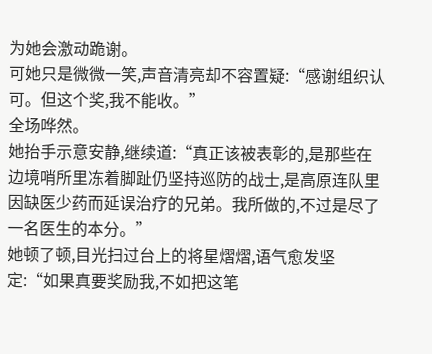为她会激动跪谢。
可她只是微微一笑,声音清亮却不容置疑:“感谢组织认可。但这个奖,我不能收。”
全场哗然。
她抬手示意安静,继续道:“真正该被表彰的,是那些在边境哨所里冻着脚趾仍坚持巡防的战士,是高原连队里因缺医少药而延误治疗的兄弟。我所做的,不过是尽了一名医生的本分。”
她顿了顿,目光扫过台上的将星熠熠,语气愈发坚定:“如果真要奖励我,不如把这笔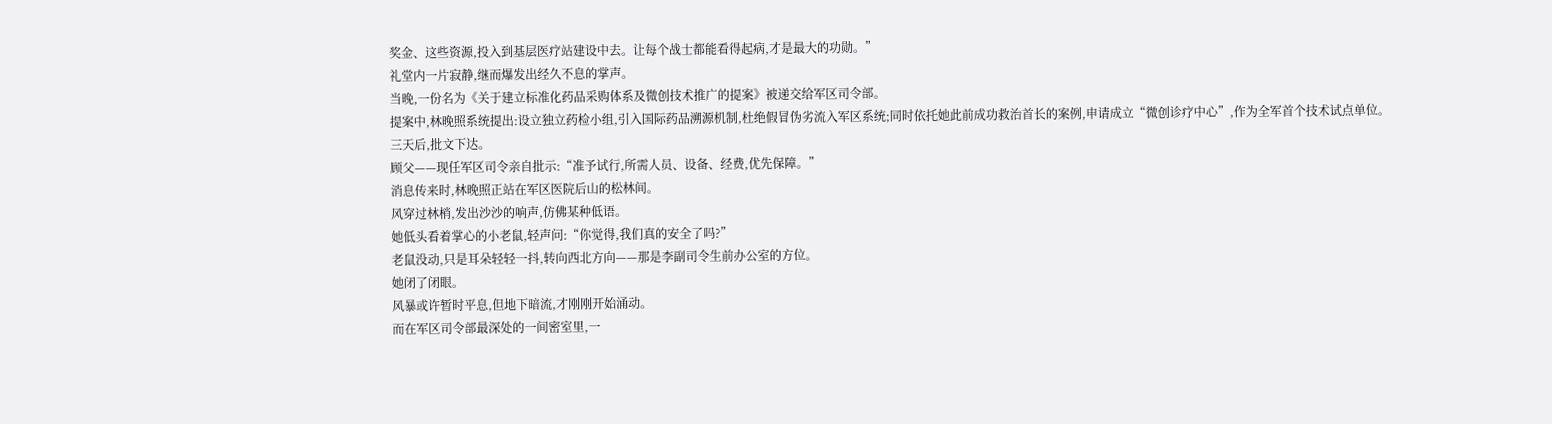奖金、这些资源,投入到基层医疗站建设中去。让每个战士都能看得起病,才是最大的功勋。”
礼堂内一片寂静,继而爆发出经久不息的掌声。
当晚,一份名为《关于建立标准化药品采购体系及微创技术推广的提案》被递交给军区司令部。
提案中,林晚照系统提出:设立独立药检小组,引入国际药品溯源机制,杜绝假冒伪劣流入军区系统;同时依托她此前成功救治首长的案例,申请成立“微创诊疗中心”,作为全军首个技术试点单位。
三天后,批文下达。
顾父——现任军区司令亲自批示:“准予试行,所需人员、设备、经费,优先保障。”
消息传来时,林晚照正站在军区医院后山的松林间。
风穿过林梢,发出沙沙的响声,仿佛某种低语。
她低头看着掌心的小老鼠,轻声问:“你觉得,我们真的安全了吗?”
老鼠没动,只是耳朵轻轻一抖,转向西北方向——那是李副司令生前办公室的方位。
她闭了闭眼。
风暴或许暂时平息,但地下暗流,才刚刚开始涌动。
而在军区司令部最深处的一间密室里,一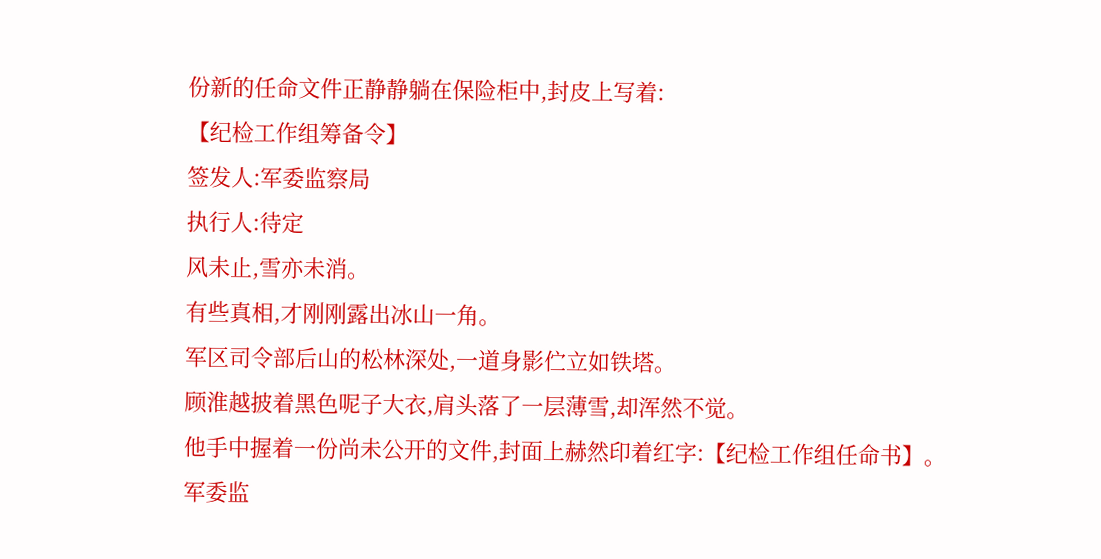份新的任命文件正静静躺在保险柜中,封皮上写着:
【纪检工作组筹备令】
签发人:军委监察局
执行人:待定
风未止,雪亦未消。
有些真相,才刚刚露出冰山一角。
军区司令部后山的松林深处,一道身影伫立如铁塔。
顾淮越披着黑色呢子大衣,肩头落了一层薄雪,却浑然不觉。
他手中握着一份尚未公开的文件,封面上赫然印着红字:【纪检工作组任命书】。
军委监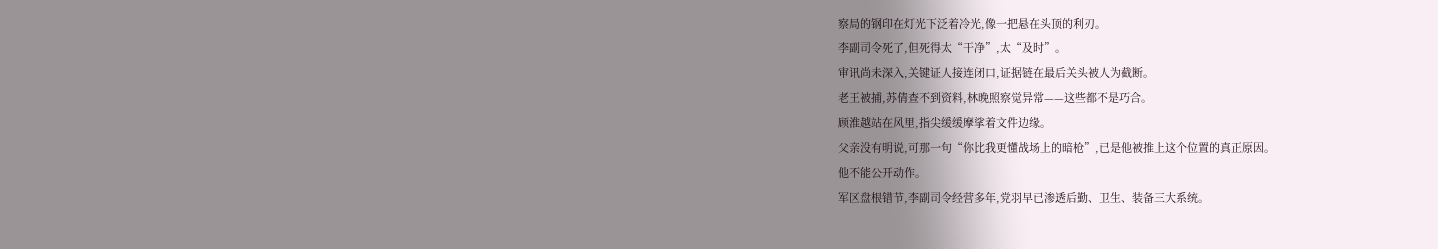察局的钢印在灯光下泛着冷光,像一把悬在头顶的利刃。
李副司令死了,但死得太“干净”,太“及时”。
审讯尚未深入,关键证人接连闭口,证据链在最后关头被人为截断。
老王被捕,苏倩查不到资料,林晚照察觉异常——这些都不是巧合。
顾淮越站在风里,指尖缓缓摩挲着文件边缘。
父亲没有明说,可那一句“你比我更懂战场上的暗枪”,已是他被推上这个位置的真正原因。
他不能公开动作。
军区盘根错节,李副司令经营多年,党羽早已渗透后勤、卫生、装备三大系统。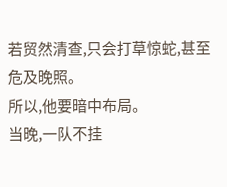若贸然清查,只会打草惊蛇,甚至危及晚照。
所以,他要暗中布局。
当晚,一队不挂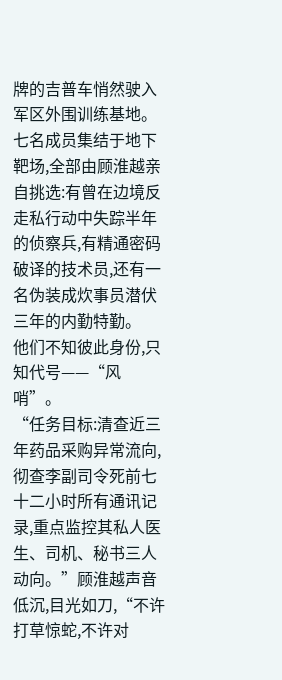牌的吉普车悄然驶入军区外围训练基地。
七名成员集结于地下靶场,全部由顾淮越亲自挑选:有曾在边境反走私行动中失踪半年的侦察兵,有精通密码破译的技术员,还有一名伪装成炊事员潜伏三年的内勤特勤。
他们不知彼此身份,只知代号——“风哨”。
“任务目标:清查近三年药品采购异常流向,彻查李副司令死前七十二小时所有通讯记录,重点监控其私人医生、司机、秘书三人动向。”顾淮越声音低沉,目光如刀,“不许打草惊蛇,不许对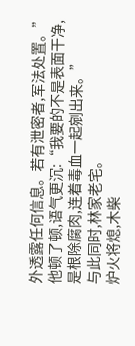外透露任何信息。若有泄密者,军法处置。”
他顿了顿,语气更沉:“我要的不是表面干净,是根除腐肉,连着毒血一起剜出来。”
与此同时,林家老宅。
炉火将熄,木柴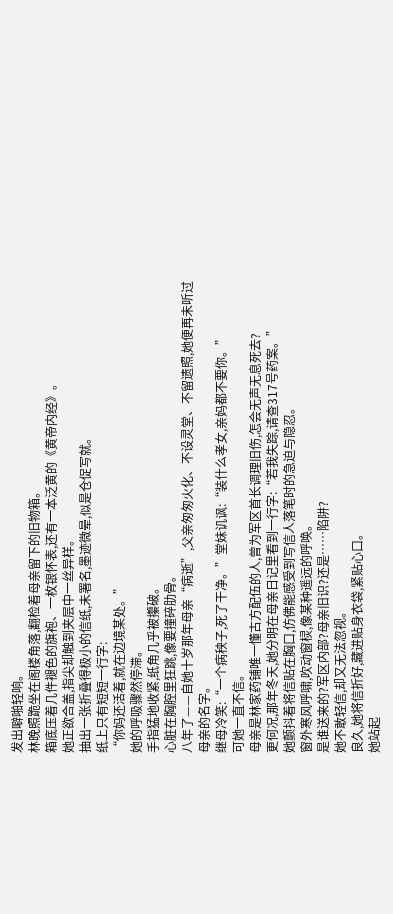发出噼啪轻响。
林晚照跪坐在阁楼角落,翻检着母亲留下的旧物箱。
箱底压着几件褪色的旗袍、一枚银怀表,还有一本泛黄的《黄帝内经》。
她正欲合盖,指尖却触到夹层中一丝异样。
抽出一张折叠得极小的信纸,未署名,墨迹微晕,似是仓促写就。
纸上只有短短一行字:
“你妈还活着,就在边境某处。”
她的呼吸骤然停滞。
手指猛地收紧,纸角几乎被攥破。
心脏在胸腔里狂跳,像要撞碎肋骨。
八年了——自她十岁那年母亲“病逝”,父亲匆匆火化、不设灵堂、不留遗照,她便再未听过母亲的名字。
继母冷笑:“一个病秧子,死了干净。”堂妹讥讽:“装什么孝女,亲妈都不要你。”
可她一直不信。
母亲是林家药铺唯一懂古方配伍的人,曾为军区首长调理旧伤,怎会无声无息死去?
更何况,那年冬天,她分明在母亲日记里看到一行字:“若我失踪,请查317号药案。”
她颤抖着将信贴在胸口,仿佛能感受到写信人落笔时的急迫与隐忍。
窗外寒风呼啸,吹动窗棂,像某种遥远的呼唤。
是谁送来的?军区内部?母亲旧识?还是……陷阱?
她不敢轻信,却又无法忽视。
良久,她将信折好,藏进贴身衣袋,紧贴心口。
她站起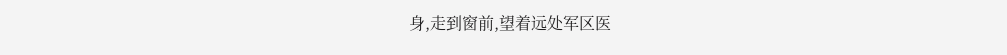身,走到窗前,望着远处军区医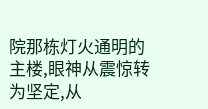院那栋灯火通明的主楼,眼神从震惊转为坚定,从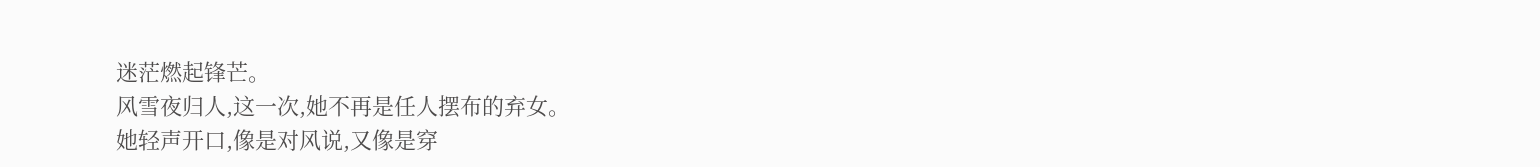迷茫燃起锋芒。
风雪夜归人,这一次,她不再是任人摆布的弃女。
她轻声开口,像是对风说,又像是穿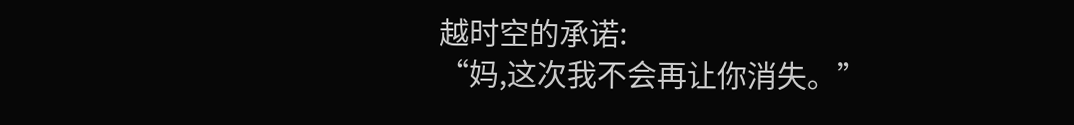越时空的承诺:
“妈,这次我不会再让你消失。”